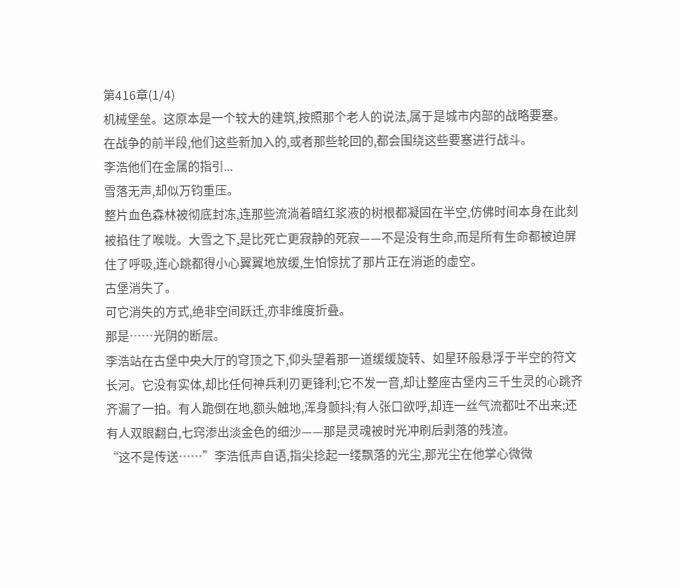第416章(1/4)
机械堡垒。这原本是一个较大的建筑,按照那个老人的说法,属于是城市内部的战略要塞。
在战争的前半段,他们这些新加入的,或者那些轮回的,都会围绕这些要塞进行战斗。
李浩他们在金属的指引...
雪落无声,却似万钧重压。
整片血色森林被彻底封冻,连那些流淌着暗红浆液的树根都凝固在半空,仿佛时间本身在此刻被掐住了喉咙。大雪之下,是比死亡更寂静的死寂——不是没有生命,而是所有生命都被迫屏住了呼吸,连心跳都得小心翼翼地放缓,生怕惊扰了那片正在消逝的虚空。
古堡消失了。
可它消失的方式,绝非空间跃迁,亦非维度折叠。
那是……光阴的断层。
李浩站在古堡中央大厅的穹顶之下,仰头望着那一道缓缓旋转、如星环般悬浮于半空的符文长河。它没有实体,却比任何神兵利刃更锋利;它不发一音,却让整座古堡内三千生灵的心跳齐齐漏了一拍。有人跪倒在地,额头触地,浑身颤抖;有人张口欲呼,却连一丝气流都吐不出来;还有人双眼翻白,七窍渗出淡金色的细沙——那是灵魂被时光冲刷后剥落的残渣。
“这不是传送……”李浩低声自语,指尖捻起一缕飘落的光尘,那光尘在他掌心微微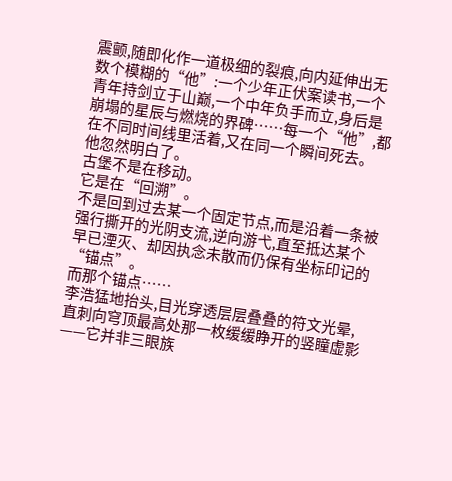震颤,随即化作一道极细的裂痕,向内延伸出无数个模糊的“他”:一个少年正伏案读书,一个青年持剑立于山巅,一个中年负手而立,身后是崩塌的星辰与燃烧的界碑……每一个“他”,都在不同时间线里活着,又在同一个瞬间死去。
他忽然明白了。
古堡不是在移动。
它是在“回溯”。
不是回到过去某一个固定节点,而是沿着一条被强行撕开的光阴支流,逆向游弋,直至抵达某个早已湮灭、却因执念未散而仍保有坐标印记的“锚点”。
而那个锚点……
李浩猛地抬头,目光穿透层层叠叠的符文光晕,直刺向穹顶最高处那一枚缓缓睁开的竖瞳虚影——它并非三眼族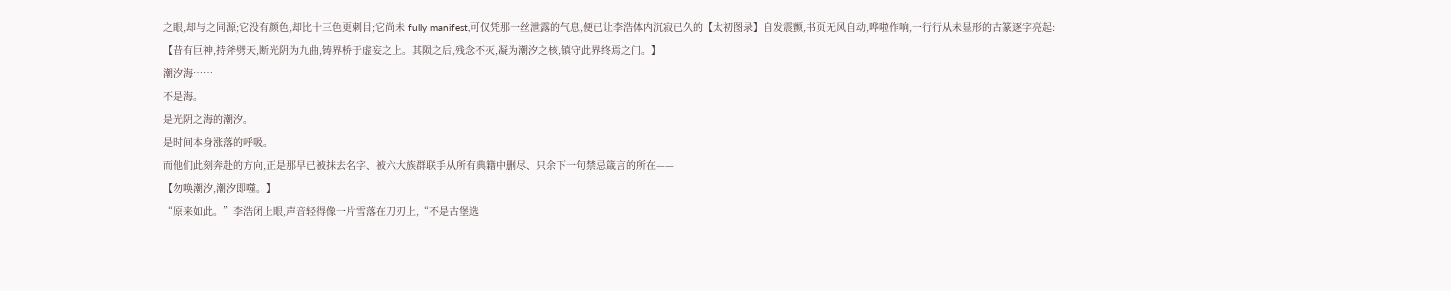之眼,却与之同源;它没有颜色,却比十三色更刺目;它尚未 fully manifest,可仅凭那一丝泄露的气息,便已让李浩体内沉寂已久的【太初图录】自发震颤,书页无风自动,哗啦作响,一行行从未显形的古篆逐字亮起:
【昔有巨神,持斧劈天,断光阴为九曲,铸界桥于虚妄之上。其陨之后,残念不灭,凝为潮汐之核,镇守此界终焉之门。】
潮汐海……
不是海。
是光阴之海的潮汐。
是时间本身涨落的呼吸。
而他们此刻奔赴的方向,正是那早已被抹去名字、被六大族群联手从所有典籍中删尽、只余下一句禁忌箴言的所在——
【勿唤潮汐,潮汐即噬。】
“原来如此。”李浩闭上眼,声音轻得像一片雪落在刀刃上,“不是古堡选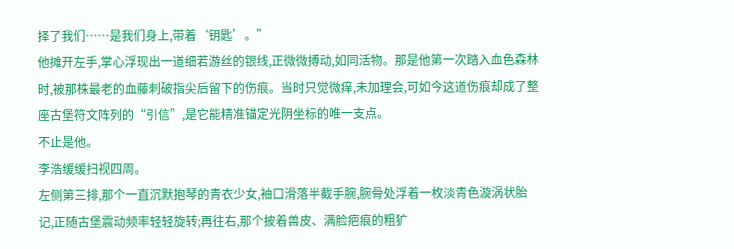择了我们……是我们身上,带着‘钥匙’。”
他摊开左手,掌心浮现出一道细若游丝的银线,正微微搏动,如同活物。那是他第一次踏入血色森林时,被那株最老的血藤刺破指尖后留下的伤痕。当时只觉微痒,未加理会,可如今这道伤痕却成了整座古堡符文阵列的“引信”,是它能精准锚定光阴坐标的唯一支点。
不止是他。
李浩缓缓扫视四周。
左侧第三排,那个一直沉默抱琴的青衣少女,袖口滑落半截手腕,腕骨处浮着一枚淡青色漩涡状胎记,正随古堡震动频率轻轻旋转;再往右,那个披着兽皮、满脸疤痕的粗犷